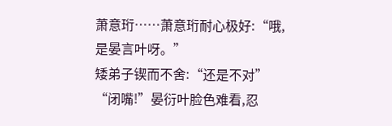萧意珩……萧意珩耐心极好:“哦,是晏言叶呀。”
矮弟子锲而不舍:“还是不对”
“闭嘴!”晏衍叶脸色难看,忍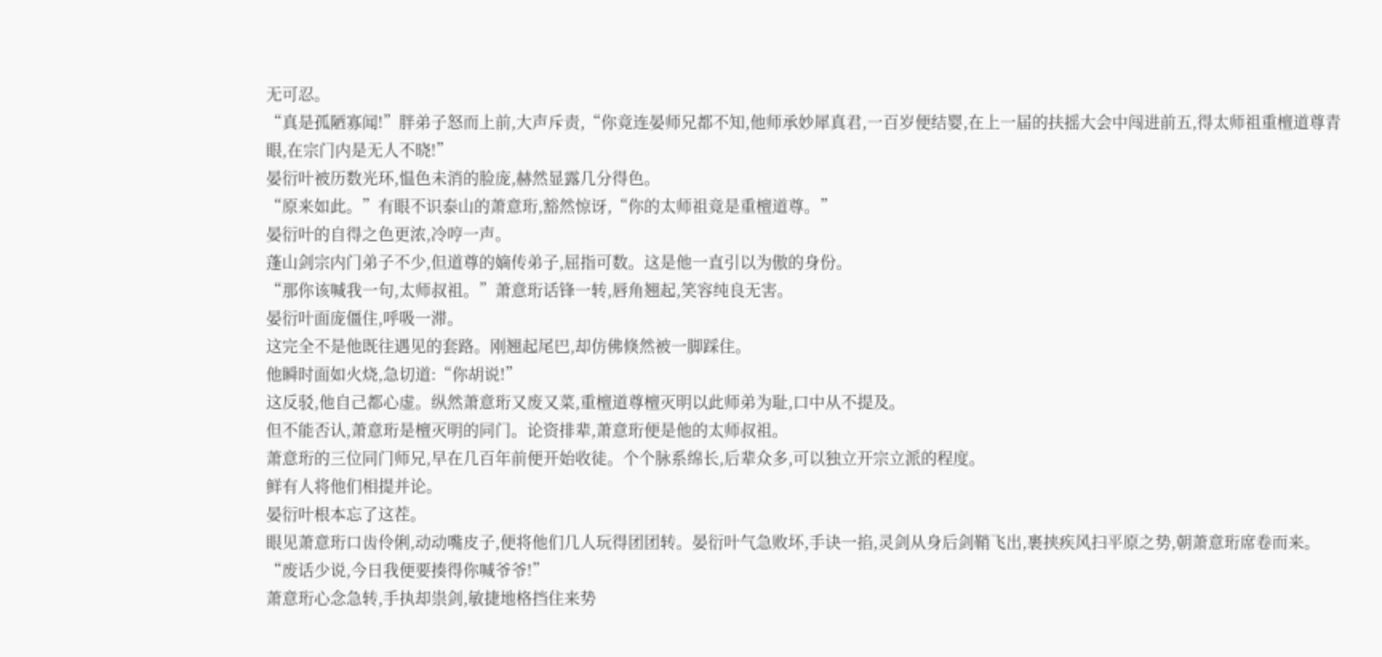无可忍。
“真是孤陋寡闻!”胖弟子怒而上前,大声斥责,“你竟连晏师兄都不知,他师承妙犀真君,一百岁便结婴,在上一届的扶摇大会中闯进前五,得太师祖重檀道尊青眼,在宗门内是无人不晓!”
晏衍叶被历数光环,愠色未消的脸庞,赫然显露几分得色。
“原来如此。”有眼不识泰山的萧意珩,豁然惊讶,“你的太师祖竟是重檀道尊。”
晏衍叶的自得之色更浓,冷哼一声。
蓬山剑宗内门弟子不少,但道尊的嫡传弟子,屈指可数。这是他一直引以为傲的身份。
“那你该喊我一句,太师叔祖。”萧意珩话锋一转,唇角翘起,笑容纯良无害。
晏衍叶面庞僵住,呼吸一滞。
这完全不是他既往遇见的套路。刚翘起尾巴,却仿佛倏然被一脚踩住。
他瞬时面如火烧,急切道:“你胡说!”
这反驳,他自己都心虚。纵然萧意珩又废又菜,重檀道尊檀灭明以此师弟为耻,口中从不提及。
但不能否认,萧意珩是檀灭明的同门。论资排辈,萧意珩便是他的太师叔祖。
萧意珩的三位同门师兄,早在几百年前便开始收徒。个个脉系绵长,后辈众多,可以独立开宗立派的程度。
鲜有人将他们相提并论。
晏衍叶根本忘了这茬。
眼见萧意珩口齿伶俐,动动嘴皮子,便将他们几人玩得团团转。晏衍叶气急败坏,手诀一掐,灵剑从身后剑鞘飞出,裹挟疾风扫平原之势,朝萧意珩席卷而来。
“废话少说,今日我便要揍得你喊爷爷!”
萧意珩心念急转,手执却祟剑,敏捷地格挡住来势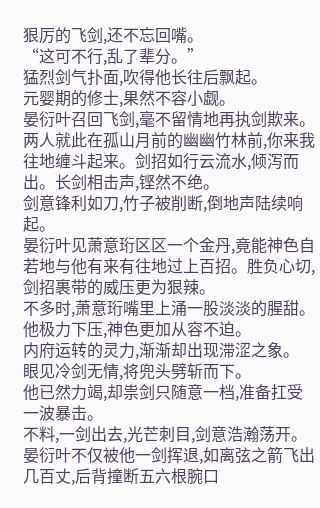狠厉的飞剑,还不忘回嘴。
“这可不行,乱了辈分。”
猛烈剑气扑面,吹得他长往后飘起。
元婴期的修士,果然不容小觑。
晏衍叶召回飞剑,毫不留情地再执剑欺来。
两人就此在孤山月前的幽幽竹林前,你来我往地缠斗起来。剑招如行云流水,倾泻而出。长剑相击声,铿然不绝。
剑意锋利如刀,竹子被削断,倒地声陆续响起。
晏衍叶见萧意珩区区一个金丹,竟能神色自若地与他有来有往地过上百招。胜负心切,剑招裹带的威压更为狠辣。
不多时,萧意珩嘴里上涌一股淡淡的腥甜。他极力下压,神色更加从容不迫。
内府运转的灵力,渐渐却出现滞涩之象。
眼见冷剑无情,将兜头劈斩而下。
他已然力竭,却祟剑只随意一档,准备扛受一波暴击。
不料,一剑出去,光芒刺目,剑意浩瀚荡开。
晏衍叶不仅被他一剑挥退,如离弦之箭飞出几百丈,后背撞断五六根腕口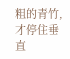粗的青竹,才停住垂直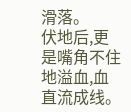滑落。
伏地后,更是嘴角不住地溢血,血直流成线。